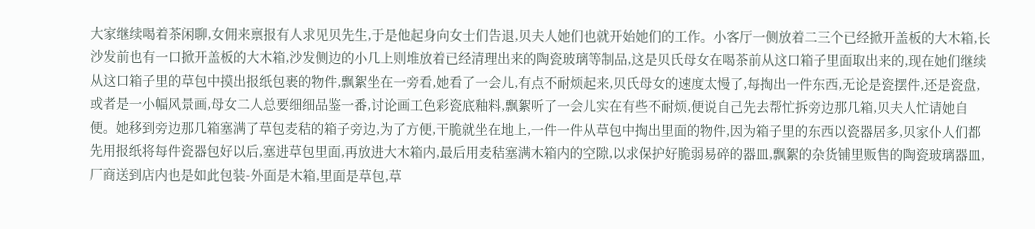大家继续喝着茶闲聊,女佣来禀报有人求见贝先生,于是他起身向女士们告退,贝夫人她们也就开始她们的工作。小客厅一侧放着二三个已经掀开盖板的大木箱,长沙发前也有一口掀开盖板的大木箱,沙发侧边的小几上则堆放着已经清理出来的陶瓷玻璃等制品,这是贝氏母女在喝茶前从这口箱子里面取出来的,现在她们继续从这口箱子里的草包中摸出报纸包裹的物件,飘絮坐在一旁看,她看了一会儿,有点不耐烦起来,贝氏母女的速度太慢了,每掏出一件东西,无论是瓷摆件,还是瓷盘,或者是一小幅风景画,母女二人总要细细品鉴一番,讨论画工色彩瓷底釉料,飘絮听了一会儿实在有些不耐烦,便说自己先去帮忙拆旁边那几箱,贝夫人忙请她自便。她移到旁边那几箱塞满了草包麦秸的箱子旁边,为了方便,干脆就坐在地上,一件一件从草包中掏出里面的物件,因为箱子里的东西以瓷器居多,贝家仆人们都先用报纸将每件瓷器包好以后,塞进草包里面,再放进大木箱内,最后用麦秸塞满木箱内的空隙,以求保护好脆弱易碎的器皿,飘絮的杂货铺里贩售的陶瓷玻璃器皿,厂商送到店内也是如此包装-外面是木箱,里面是草包,草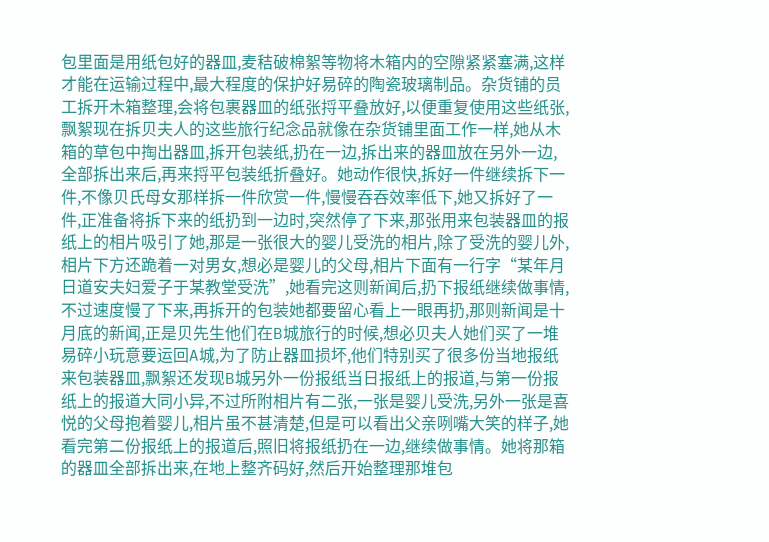包里面是用纸包好的器皿,麦秸破棉絮等物将木箱内的空隙紧紧塞满,这样才能在运输过程中,最大程度的保护好易碎的陶瓷玻璃制品。杂货铺的员工拆开木箱整理,会将包裹器皿的纸张捋平叠放好,以便重复使用这些纸张,飘絮现在拆贝夫人的这些旅行纪念品就像在杂货铺里面工作一样,她从木箱的草包中掏出器皿,拆开包装纸,扔在一边,拆出来的器皿放在另外一边,全部拆出来后,再来捋平包装纸折叠好。她动作很快,拆好一件继续拆下一件,不像贝氏母女那样拆一件欣赏一件,慢慢吞吞效率低下,她又拆好了一件,正准备将拆下来的纸扔到一边时,突然停了下来,那张用来包装器皿的报纸上的相片吸引了她,那是一张很大的婴儿受洗的相片,除了受洗的婴儿外,相片下方还跪着一对男女,想必是婴儿的父母,相片下面有一行字“某年月日道安夫妇爱子于某教堂受洗”,她看完这则新闻后,扔下报纸继续做事情,不过速度慢了下来,再拆开的包装她都要留心看上一眼再扔,那则新闻是十月底的新闻,正是贝先生他们在B城旅行的时候,想必贝夫人她们买了一堆易碎小玩意要运回A城,为了防止器皿损坏,他们特别买了很多份当地报纸来包装器皿,飘絮还发现B城另外一份报纸当日报纸上的报道,与第一份报纸上的报道大同小异,不过所附相片有二张,一张是婴儿受洗,另外一张是喜悦的父母抱着婴儿,相片虽不甚清楚,但是可以看出父亲咧嘴大笑的样子,她看完第二份报纸上的报道后,照旧将报纸扔在一边,继续做事情。她将那箱的器皿全部拆出来,在地上整齐码好,然后开始整理那堆包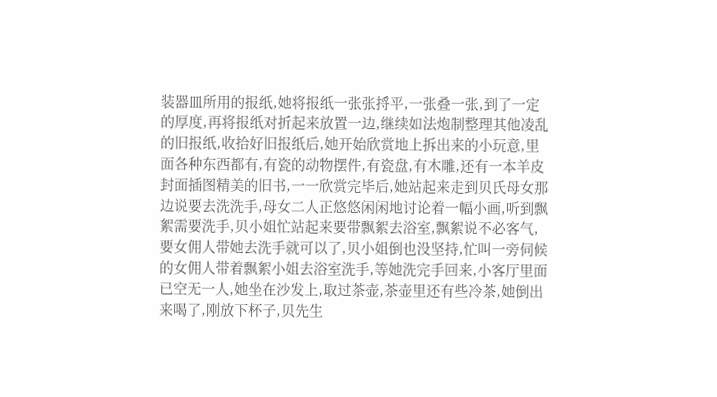装器皿所用的报纸,她将报纸一张张捋平,一张叠一张,到了一定的厚度,再将报纸对折起来放置一边,继续如法炮制整理其他凌乱的旧报纸,收拾好旧报纸后,她开始欣赏地上拆出来的小玩意,里面各种东西都有,有瓷的动物摆件,有瓷盘,有木雕,还有一本羊皮封面插图精美的旧书,一一欣赏完毕后,她站起来走到贝氏母女那边说要去洗洗手,母女二人正悠悠闲闲地讨论着一幅小画,听到飘絮需要洗手,贝小姐忙站起来要带飘絮去浴室,飘絮说不必客气,要女佣人带她去洗手就可以了,贝小姐倒也没坚持,忙叫一旁伺候的女佣人带着飘絮小姐去浴室洗手,等她洗完手回来,小客厅里面已空无一人,她坐在沙发上,取过茶壶,茶壶里还有些冷茶,她倒出来喝了,刚放下杯子,贝先生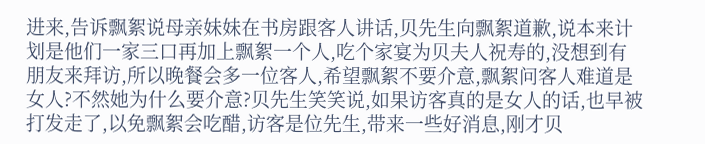进来,告诉飘絮说母亲妹妹在书房跟客人讲话,贝先生向飘絮道歉,说本来计划是他们一家三口再加上飘絮一个人,吃个家宴为贝夫人祝寿的,没想到有朋友来拜访,所以晚餐会多一位客人,希望飘絮不要介意,飘絮问客人难道是女人?不然她为什么要介意?贝先生笑笑说,如果访客真的是女人的话,也早被打发走了,以免飘絮会吃醋,访客是位先生,带来一些好消息,刚才贝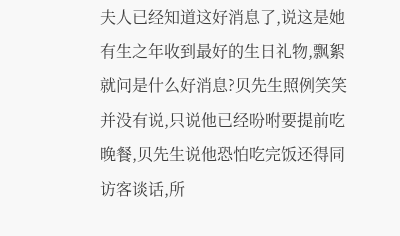夫人已经知道这好消息了,说这是她有生之年收到最好的生日礼物,飘絮就问是什么好消息?贝先生照例笑笑并没有说,只说他已经吩咐要提前吃晚餐,贝先生说他恐怕吃完饭还得同访客谈话,所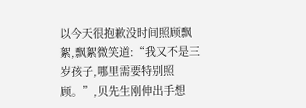以今天很抱歉没时间照顾飘絮,飘絮微笑道:“我又不是三岁孩子,哪里需要特别照顾。”,贝先生刚伸出手想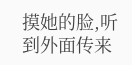摸她的脸,听到外面传来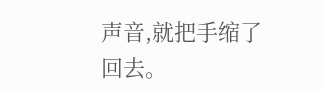声音,就把手缩了回去。